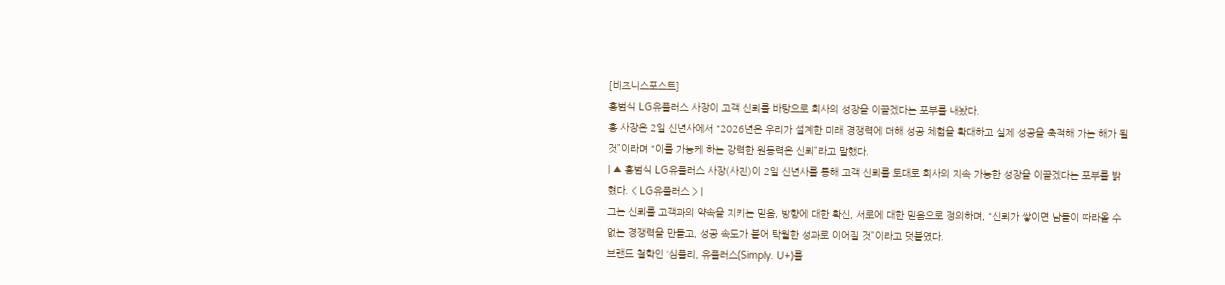[비즈니스포스트]
홍범식 LG유플러스 사장이 고객 신뢰를 바탕으로 회사의 성장을 이끌겠다는 포부를 내놨다.
홍 사장은 2일 신년사에서 “2026년은 우리가 설계한 미래 경쟁력에 더해 성공 체험을 확대하고 실제 성공을 축적해 가는 해가 될 것”이라며 “이를 가능케 하는 강력한 원동력은 신뢰”라고 말했다.
| ▲ 홍범식 LG유플러스 사장(사진)이 2일 신년사를 통해 고객 신뢰를 토대로 회사의 지속 가능한 성장을 이끌겠다는 포부를 밝혔다. < LG유플러스 > |
그는 신뢰를 고객과의 약속을 지키는 믿음, 방향에 대한 확신, 서로에 대한 믿음으로 정의하며, “신뢰가 쌓이면 남들이 따라올 수 없는 경쟁력을 만들고, 성공 속도가 붙어 탁월한 성과로 이어질 것”이라고 덧붙였다.
브랜드 철학인 ‘심플리, 유플러스(Simply. U+)를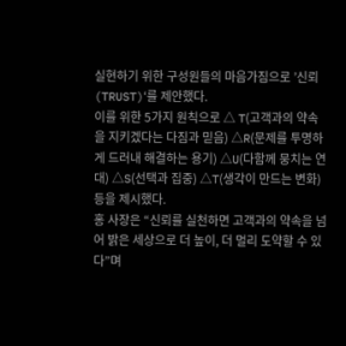실현하기 위한 구성원들의 마음가짐으로 ’신뢰(TRUST)‘를 제안했다.
이를 위한 5가지 원칙으로 △ T(고객과의 약속을 지키겠다는 다짐과 믿음) △R(문제를 투명하게 드러내 해결하는 용기) △U(다함께 뭉치는 연대) △S(선택과 집중) △T(생각이 만드는 변화) 등을 제시했다.
홍 사장은 “신뢰를 실천하면 고객과의 약속을 넘어 밝은 세상으로 더 높이, 더 멀리 도약할 수 있다”며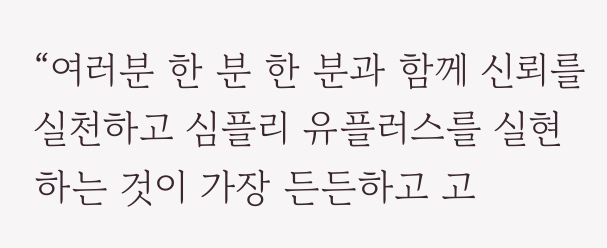“여러분 한 분 한 분과 함께 신뢰를 실천하고 심플리 유플러스를 실현하는 것이 가장 든든하고 고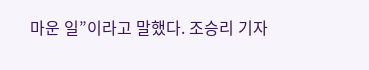마운 일”이라고 말했다. 조승리 기자